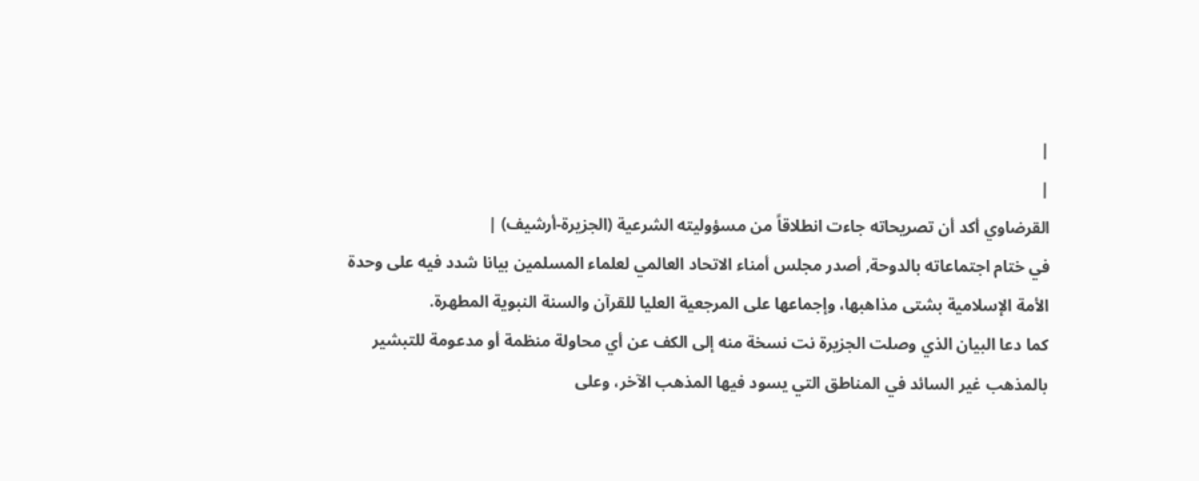|
|
القرضاوي أكد أن تصريحاته جاءت انطلاقاً من مسؤوليته الشرعية (الجزيرة-أرشيف) |
في ختام اجتماعاته بالدوحة, أصدر مجلس أمناء الاتحاد العالمي لعلماء المسلمين بيانا شدد فيه على وحدة الأمة الإسلامية بشتى مذاهبها، وإجماعها على المرجعية العليا للقرآن والسنة النبوية المطهرة.
كما دعا البيان الذي وصلت الجزيرة نت نسخة منه إلى الكف عن أي محاولة منظمة أو مدعومة للتبشير بالمذهب غير السائد في المناطق التي يسود فيها المذهب الآخر، وعلى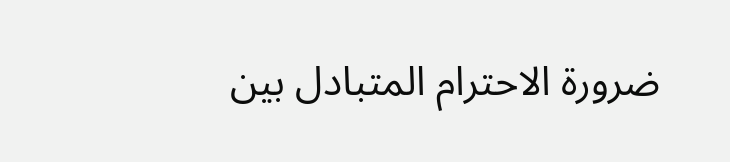ضرورة الاحترام المتبادل بين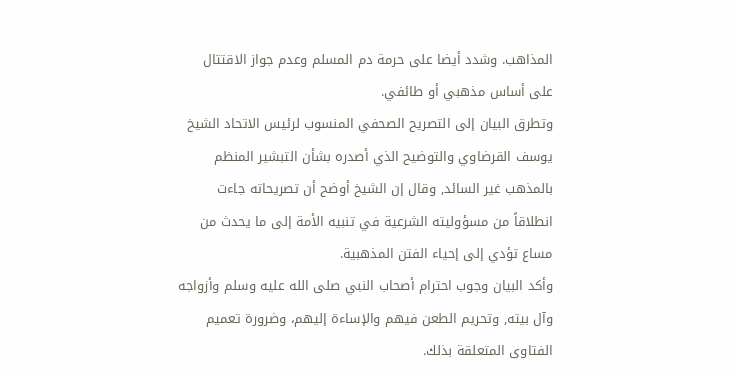المذاهب. وشدد أيضا على حرمة دم المسلم وعدم جواز الاقتتال على أساس مذهبي أو طائفي.
وتطرق البيان إلى التصريح الصحفي المنسوب لرئيس الاتحاد الشيخ يوسف القرضاوي والتوضيح الذي أصدره بشأن التبشير المنظم بالمذهب غير السائد, وقال إن الشيخ أوضح أن تصريحاته جاءت انطلاقاً من مسؤوليته الشرعية في تنبيه الأمة إلى ما يحدث من مساع تؤدي إلى إحياء الفتن المذهبية.
وأكد البيان وجوب احترام أصحاب النبي صلى الله عليه وسلم وأزواجه وآل بيته, وتحريم الطعن فيهم والإساءة إليهم، وضرورة تعميم الفتاوى المتعلقة بذلك.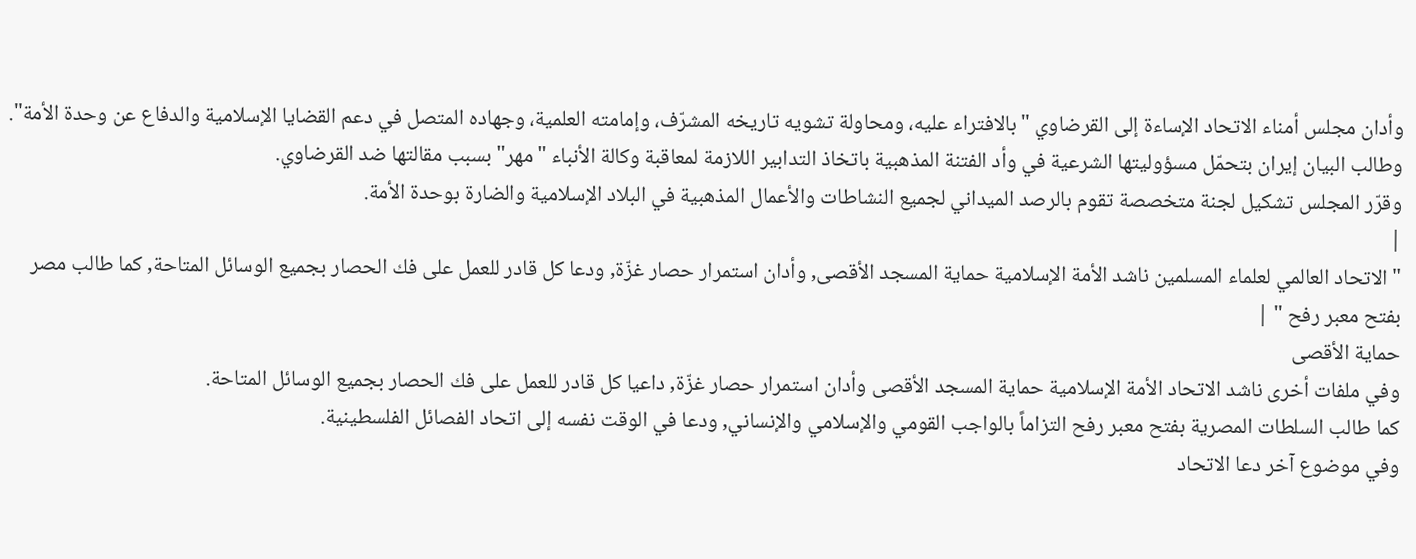وأدان مجلس أمناء الاتحاد الإساءة إلى القرضاوي "بالافتراء عليه، ومحاولة تشويه تاريخه المشرّف، وإمامته العلمية، وجهاده المتصل في دعم القضايا الإسلامية والدفاع عن وحدة الأمة".
وطالب البيان إيران بتحمّل مسؤوليتها الشرعية في وأد الفتنة المذهبية باتخاذ التدابير اللازمة لمعاقبة وكالة الأنباء "مهر" بسبب مقالتها ضد القرضاوي.
وقرّر المجلس تشكيل لجنة متخصصة تقوم بالرصد الميداني لجميع النشاطات والأعمال المذهبية في البلاد الإسلامية والضارة بوحدة الأمة.
|
" الاتحاد العالمي لعلماء المسلمين ناشد الأمة الإسلامية حماية المسجد الأقصى, وأدان استمرار حصار غزّة, ودعا كل قادر للعمل على فك الحصار بجميع الوسائل المتاحة, كما طالب مصر بفتح معبر رفح " |
حماية الأقصى
وفي ملفات أخرى ناشد الاتحاد الأمة الإسلامية حماية المسجد الأقصى وأدان استمرار حصار غزّة, داعيا كل قادر للعمل على فك الحصار بجميع الوسائل المتاحة.
كما طالب السلطات المصرية بفتح معبر رفح التزاماً بالواجب القومي والإسلامي والإنساني, ودعا في الوقت نفسه إلى اتحاد الفصائل الفلسطينية.
وفي موضوع آخر دعا الاتحاد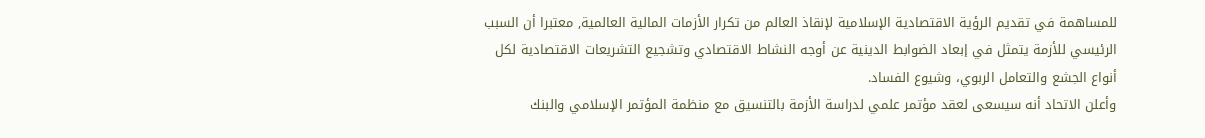للمساهمة في تقديم الرؤية الاقتصادية الإسلامية لإنقاذ العالم من تكرار الأزمات المالية العالمية, معتبرا أن السبب الرئيسي للأزمة يتمثل في إبعاد الضوابط الدينية عن أوجه النشاط الاقتصادي وتشجيع التشريعات الاقتصادية لكل أنواع الجشع والتعامل الربوي، وشيوع الفساد.
وأعلن الاتحاد أنه سيسعى لعقد مؤتمر علمي لدراسة الأزمة بالتنسيق مع منظمة المؤتمر الإسلامي والبنك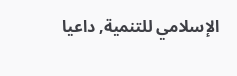الإسلامي للتنمية, داعيا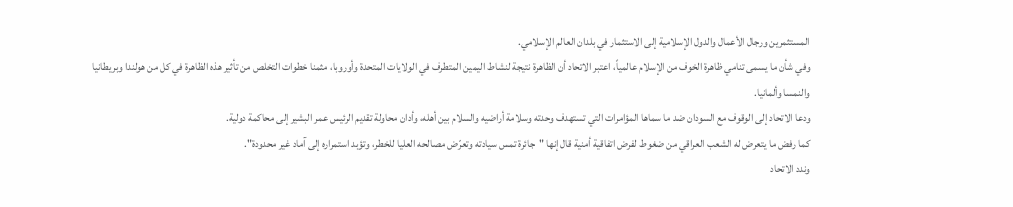المستثمرين ورجال الأعمال والدول الإسلامية إلى الاستثمار في بلدان العالم الإسلامي.
وفي شأن ما يسمى تنامي ظاهرة الخوف من الإسلام عالمياً، اعتبر الاتحاد أن الظاهرة نتيجة لنشاط اليمين المتطرف في الولايات المتحدة وأوروبا، مثمنا خطوات التخلص من تأثير هذه الظاهرة في كل من هولندا وبريطانيا والنمسا وألمانيا.
ودعا الاتحاد إلى الوقوف مع السودان ضد ما سماها المؤامرات التي تستهدف وحدته وسلامة أراضيه والسلام بين أهله، وأدان محاولة تقديم الرئيس عمر البشير إلى محاكمة دولية.
كما رفض ما يتعرض له الشعب العراقي من ضغوط لفرض اتفاقية أمنية قال إنها "جائرة تمس سيادته وتعرّض مصالحه العليا للخطر، وتؤبد استمراره إلى آماد غير محدودة".
وندد الاتحاد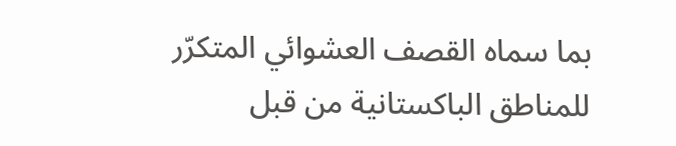بما سماه القصف العشوائي المتكرّر للمناطق الباكستانية من قبل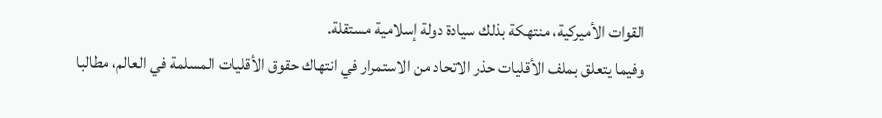القوات الأميركية، منتهكة بذلك سيادة دولة إسلامية مستقلة.
وفيما يتعلق بملف الأقليات حذر الاتحاد من الاستمرار في انتهاك حقوق الأقليات المسلمة في العالم، مطالبا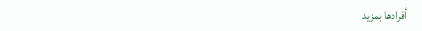أفرادها بمزيد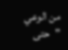من الوعي "حتى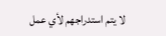لا يتم استدراجهم لأي عمل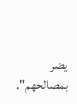يضر بمصالحهم".